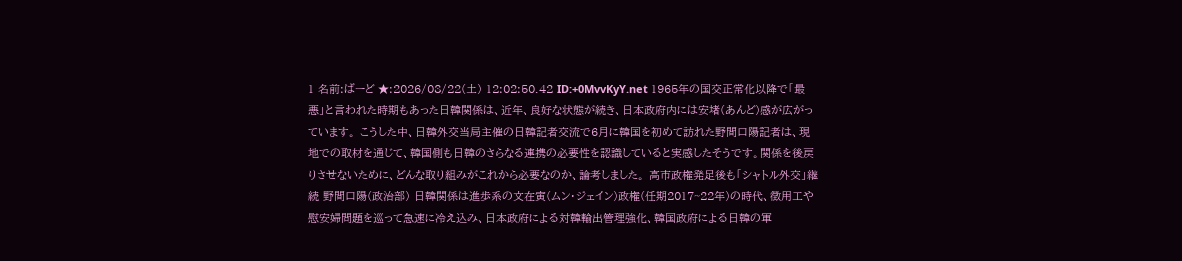1 名前:ばーど ★:2026/08/22(土) 12:02:50.42 ID:+0MvvKyY.net 1965年の国交正常化以降で「最悪」と言われた時期もあった日韓関係は、近年、良好な状態が続き、日本政府内には安堵(あんど)感が広がっています。 こうした中、日韓外交当局主催の日韓記者交流で6月に韓国を初めて訪れた野間口陽記者は、現地での取材を通じて、韓国側も日韓のさらなる連携の必要性を認識していると実感したそうです。関係を後戻りさせないために、どんな取り組みがこれから必要なのか、論考しました。 高市政権発足後も「シャトル外交」継続 野間口陽(政治部) 日韓関係は進歩系の文在寅(ムン・ジェイン)政権(任期2017~22年)の時代、徴用工や慰安婦問題を巡って急速に冷え込み、日本政府による対韓輸出管理強化、韓国政府による日韓の軍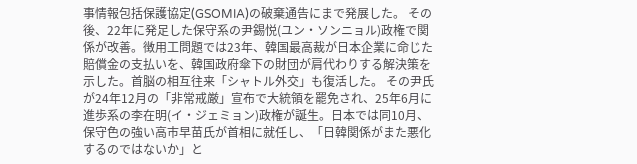事情報包括保護協定(GSOMIA)の破棄通告にまで発展した。 その後、22年に発足した保守系の尹錫悦(ユン・ソンニョル)政権で関係が改善。徴用工問題では23年、韓国最高裁が日本企業に命じた賠償金の支払いを、韓国政府傘下の財団が肩代わりする解決策を示した。首脳の相互往来「シャトル外交」も復活した。 その尹氏が24年12月の「非常戒厳」宣布で大統領を罷免され、25年6月に進歩系の李在明(イ・ジェミョン)政権が誕生。日本では同10月、保守色の強い高市早苗氏が首相に就任し、「日韓関係がまた悪化するのではないか」と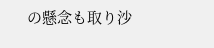の懸念も取り沙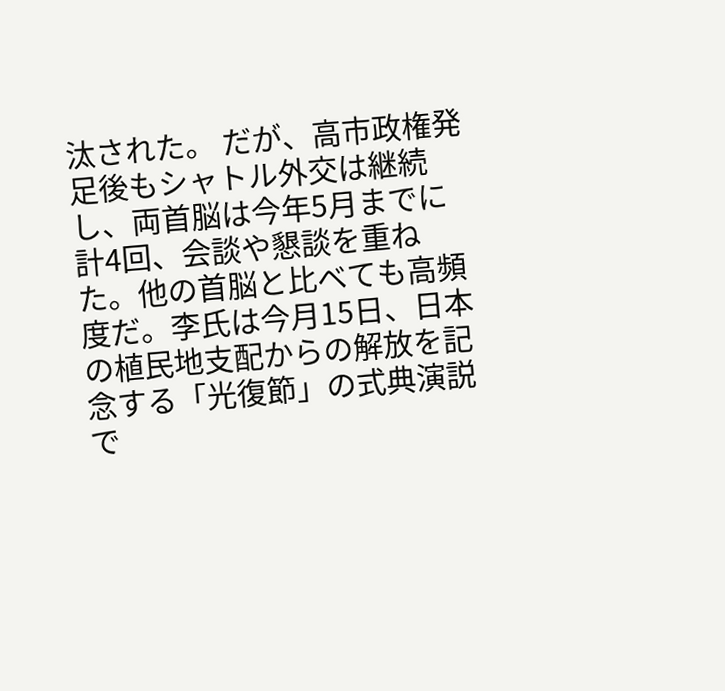汰された。 だが、高市政権発足後もシャトル外交は継続し、両首脳は今年5月までに計4回、会談や懇談を重ねた。他の首脳と比べても高頻度だ。李氏は今月15日、日本の植民地支配からの解放を記念する「光復節」の式典演説で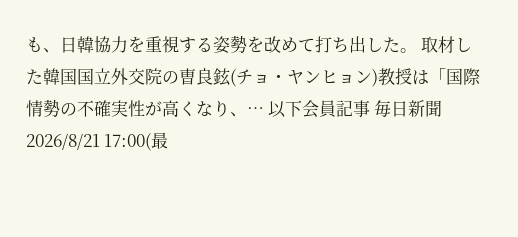も、日韓協力を重視する姿勢を改めて打ち出した。 取材した韓国国立外交院の曺良鉉(チョ・ヤンヒョン)教授は「国際情勢の不確実性が高くなり、… 以下会員記事 毎日新聞 2026/8/21 17:00(最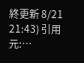終更新 8/21 21:43) 引用元:…